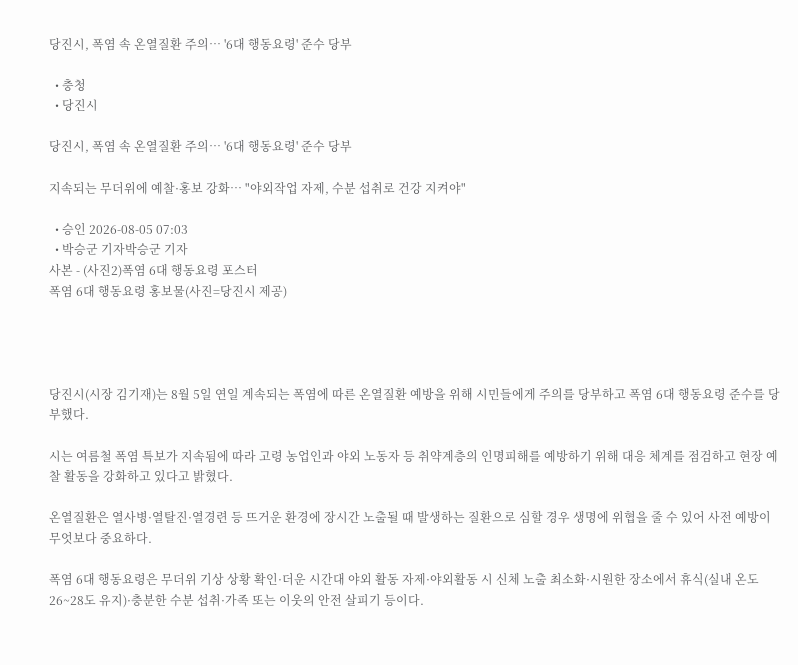당진시, 폭염 속 온열질환 주의… '6대 행동요령' 준수 당부

  • 충청
  • 당진시

당진시, 폭염 속 온열질환 주의… '6대 행동요령' 준수 당부

지속되는 무더위에 예찰·홍보 강화… "야외작업 자제, 수분 섭취로 건강 지켜야"

  • 승인 2026-08-05 07:03
  • 박승군 기자박승군 기자
사본 - (사진2)폭염 6대 행동요령 포스터
폭염 6대 행동요령 홍보물(사진=당진시 제공)




당진시(시장 김기재)는 8월 5일 연일 계속되는 폭염에 따른 온열질환 예방을 위해 시민들에게 주의를 당부하고 폭염 6대 행동요령 준수를 당부했다.

시는 여름철 폭염 특보가 지속됨에 따라 고령 농업인과 야외 노동자 등 취약계층의 인명피해를 예방하기 위해 대응 체계를 점검하고 현장 예찰 활동을 강화하고 있다고 밝혔다.

온열질환은 열사병·열탈진·열경련 등 뜨거운 환경에 장시간 노출될 때 발생하는 질환으로 심할 경우 생명에 위협을 줄 수 있어 사전 예방이 무엇보다 중요하다.

폭염 6대 행동요령은 무더위 기상 상황 확인·더운 시간대 야외 활동 자제·야외활동 시 신체 노출 최소화·시원한 장소에서 휴식(실내 온도 26~28도 유지)·충분한 수분 섭취·가족 또는 이웃의 안전 살피기 등이다.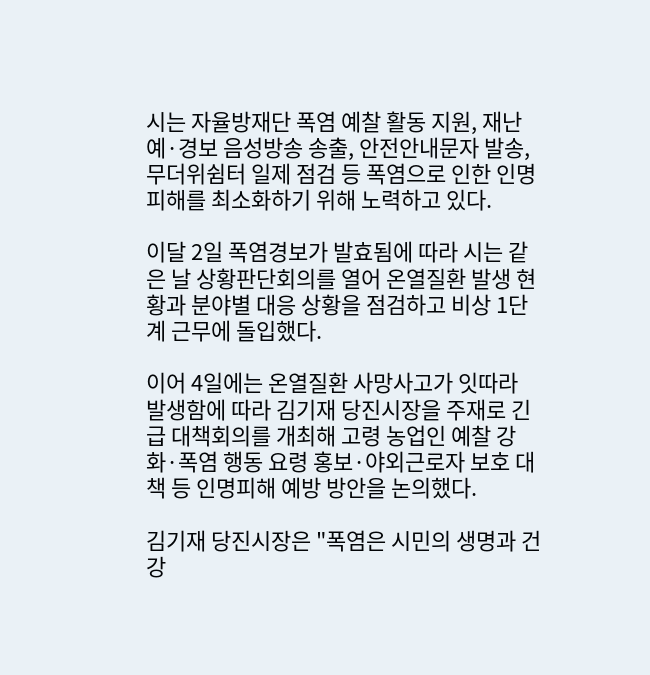시는 자율방재단 폭염 예찰 활동 지원, 재난 예·경보 음성방송 송출, 안전안내문자 발송, 무더위쉼터 일제 점검 등 폭염으로 인한 인명피해를 최소화하기 위해 노력하고 있다.

이달 2일 폭염경보가 발효됨에 따라 시는 같은 날 상황판단회의를 열어 온열질환 발생 현황과 분야별 대응 상황을 점검하고 비상 1단계 근무에 돌입했다.

이어 4일에는 온열질환 사망사고가 잇따라 발생함에 따라 김기재 당진시장을 주재로 긴급 대책회의를 개최해 고령 농업인 예찰 강화·폭염 행동 요령 홍보·야외근로자 보호 대책 등 인명피해 예방 방안을 논의했다.

김기재 당진시장은 "폭염은 시민의 생명과 건강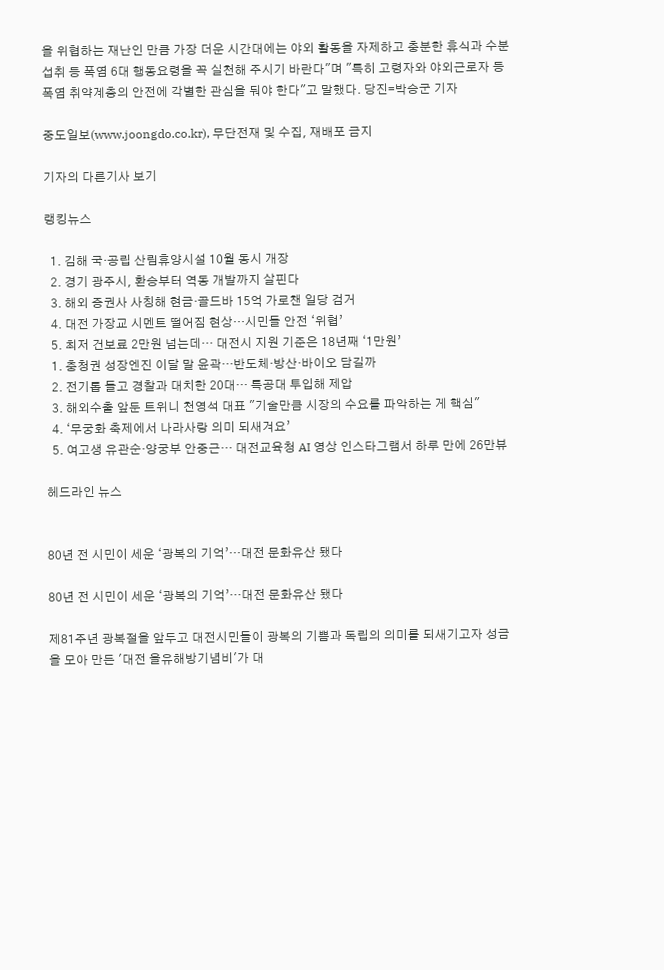을 위협하는 재난인 만큼 가장 더운 시간대에는 야외 활동을 자제하고 충분한 휴식과 수분 섭취 등 폭염 6대 행동요령을 꼭 실천해 주시기 바란다"며 "특히 고령자와 야외근로자 등 폭염 취약계층의 안전에 각별한 관심을 둬야 한다"고 말했다. 당진=박승군 기자

중도일보(www.joongdo.co.kr), 무단전재 및 수집, 재배포 금지

기자의 다른기사 보기

랭킹뉴스

  1. 김해 국·공립 산림휴양시설 10월 동시 개장
  2. 경기 광주시, 환승부터 역동 개발까지 살핀다
  3. 해외 증권사 사칭해 현금·골드바 15억 가로챈 일당 검거
  4. 대전 가장교 시멘트 떨어짐 현상…시민들 안전 ‘위협’
  5. 최저 건보료 2만원 넘는데… 대전시 지원 기준은 18년째 ‘1만원’
  1. 충청권 성장엔진 이달 말 윤곽…반도체·방산·바이오 담길까
  2. 전기톱 들고 경찰과 대치한 20대… 특공대 투입해 제압
  3. 해외수출 앞둔 트위니 천영석 대표 "기술만큼 시장의 수요를 파악하는 게 핵심"
  4. ‘무궁화 축제에서 나라사랑 의미 되새겨요’
  5. 여고생 유관순·양궁부 안중근… 대전교육청 AI 영상 인스타그램서 하루 만에 26만뷰

헤드라인 뉴스


80년 전 시민이 세운 ‘광복의 기억’…대전 문화유산 됐다

80년 전 시민이 세운 ‘광복의 기억’…대전 문화유산 됐다

제81주년 광복절을 앞두고 대전시민들이 광복의 기쁨과 독립의 의미를 되새기고자 성금을 모아 만든 '대전 을유해방기념비'가 대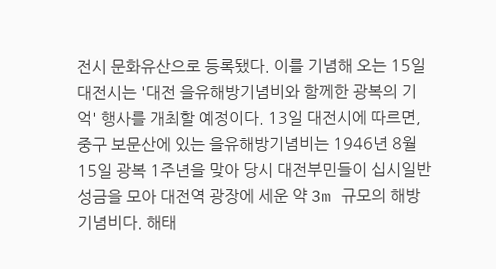전시 문화유산으로 등록됐다. 이를 기념해 오는 15일 대전시는 '대전 을유해방기념비와 함께한 광복의 기억' 행사를 개최할 예정이다. 13일 대전시에 따르면, 중구 보문산에 있는 을유해방기념비는 1946년 8월 15일 광복 1주년을 맞아 당시 대전부민들이 십시일반 성금을 모아 대전역 광장에 세운 약 3m 규모의 해방 기념비다. 해태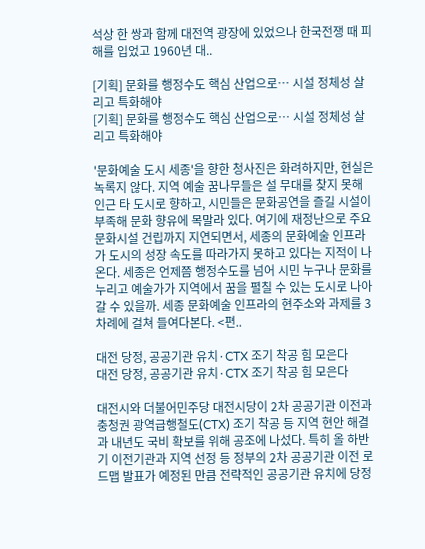석상 한 쌍과 함께 대전역 광장에 있었으나 한국전쟁 때 피해를 입었고 1960년 대..

[기획] 문화를 행정수도 핵심 산업으로… 시설 정체성 살리고 특화해야
[기획] 문화를 행정수도 핵심 산업으로… 시설 정체성 살리고 특화해야

'문화예술 도시 세종'을 향한 청사진은 화려하지만, 현실은 녹록지 않다. 지역 예술 꿈나무들은 설 무대를 찾지 못해 인근 타 도시로 향하고, 시민들은 문화공연을 즐길 시설이 부족해 문화 향유에 목말라 있다. 여기에 재정난으로 주요 문화시설 건립까지 지연되면서, 세종의 문화예술 인프라가 도시의 성장 속도를 따라가지 못하고 있다는 지적이 나온다. 세종은 언제쯤 행정수도를 넘어 시민 누구나 문화를 누리고 예술가가 지역에서 꿈을 펼칠 수 있는 도시로 나아갈 수 있을까. 세종 문화예술 인프라의 현주소와 과제를 3차례에 걸쳐 들여다본다. <편..

대전 당정, 공공기관 유치·CTX 조기 착공 힘 모은다
대전 당정, 공공기관 유치·CTX 조기 착공 힘 모은다

대전시와 더불어민주당 대전시당이 2차 공공기관 이전과 충청권 광역급행철도(CTX) 조기 착공 등 지역 현안 해결과 내년도 국비 확보를 위해 공조에 나섰다. 특히 올 하반기 이전기관과 지역 선정 등 정부의 2차 공공기관 이전 로드맵 발표가 예정된 만큼 전략적인 공공기관 유치에 당정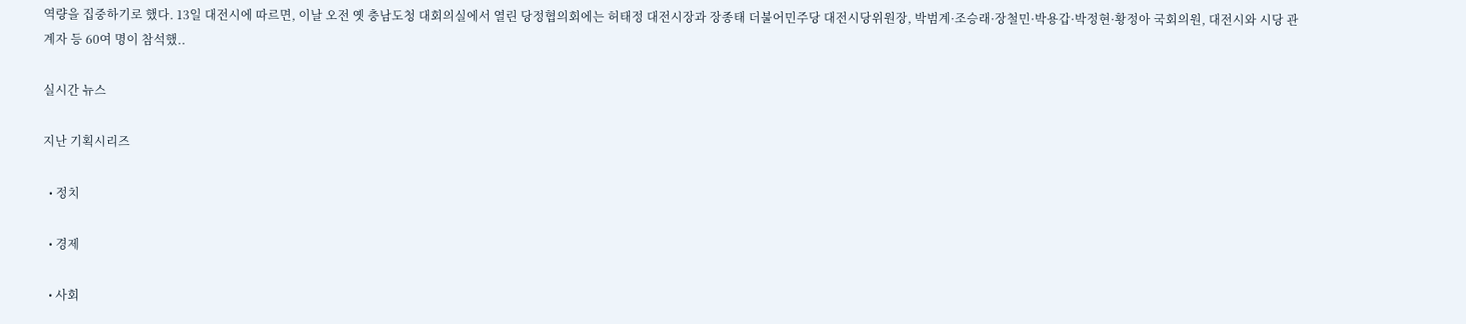역량을 집중하기로 했다. 13일 대전시에 따르면, 이날 오전 옛 충남도청 대회의실에서 열린 당정협의회에는 허태정 대전시장과 장종태 더불어민주당 대전시당위원장, 박범계·조승래·장철민·박용갑·박정현·황정아 국회의원, 대전시와 시당 관계자 등 60여 명이 참석했..

실시간 뉴스

지난 기획시리즈

  • 정치

  • 경제

  • 사회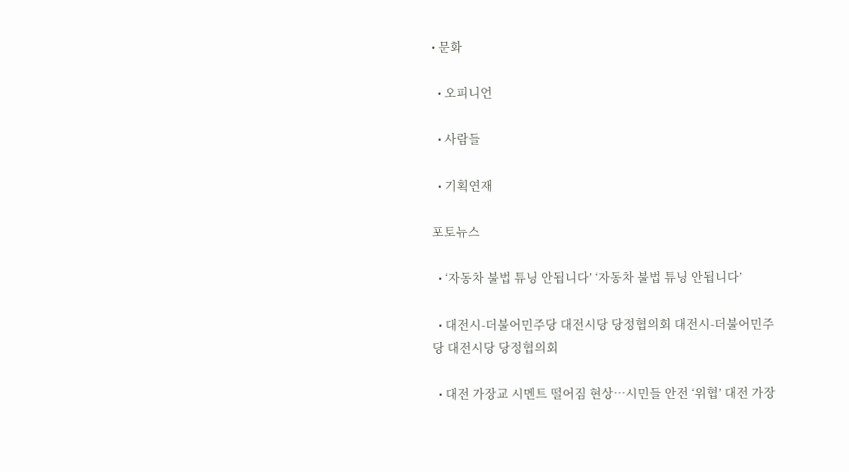• 문화

  • 오피니언

  • 사람들

  • 기획연재

포토뉴스

  • ‘자동차 불법 튜닝 안됩니다’ ‘자동차 불법 튜닝 안됩니다’

  • 대전시-더불어민주당 대전시당 당정협의회 대전시-더불어민주당 대전시당 당정협의회

  • 대전 가장교 시멘트 떨어짐 현상…시민들 안전 ‘위협’ 대전 가장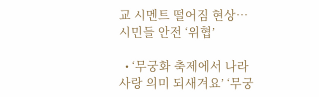교 시멘트 떨어짐 현상…시민들 안전 ‘위협’

  • ‘무궁화 축제에서 나라사랑 의미 되새겨요’ ‘무궁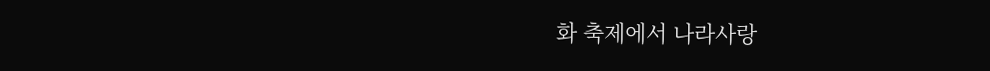화 축제에서 나라사랑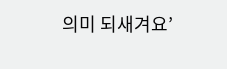의미 되새겨요’